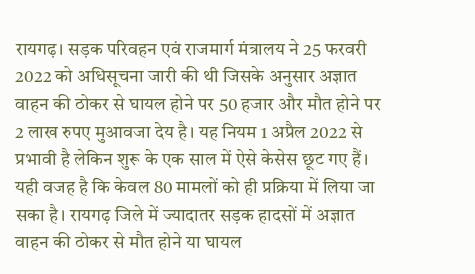रायगढ़। सड़क परिवहन एवं राजमार्ग मंत्रालय ने 25 फरवरी 2022 को अधिसूचना जारी की थी जिसके अनुसार अज्ञात वाहन की ठोकर से घायल होने पर 50 हजार और मौत होने पर 2 लाख रुपए मुआवजा देय है। यह नियम 1 अप्रैल 2022 से प्रभावी है लेकिन शुरू के एक साल में ऐसे केसेस छूट गए हैं। यही वजह है कि केवल 80 मामलों को ही प्रक्रिया में लिया जा सका है। रायगढ़ जिले में ज्यादातर सड़क हादसों में अज्ञात वाहन की ठोकर से मौत होने या घायल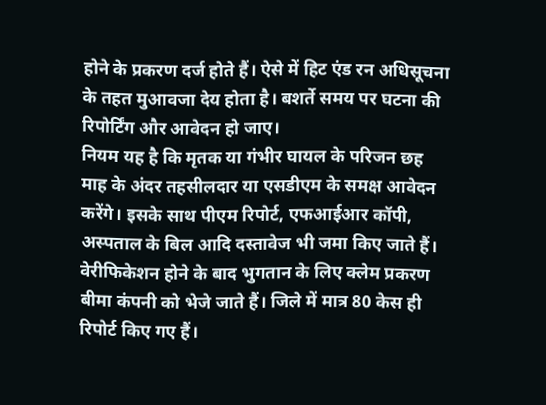होने के प्रकरण दर्ज होते हैं। ऐसे में हिट एंड रन अधिसूचना के तहत मुआवजा देय होता है। बशर्ते समय पर घटना की रिपोर्टिंग और आवेदन हो जाए।
नियम यह है कि मृतक या गंभीर घायल के परिजन छह माह के अंदर तहसीलदार या एसडीएम के समक्ष आवेदन करेंगे। इसके साथ पीएम रिपोर्ट, एफआईआर कॉपी, अस्पताल के बिल आदि दस्तावेज भी जमा किए जाते हैं। वेरीफिकेशन होने के बाद भुगतान के लिए क्लेम प्रकरण बीमा कंपनी को भेजे जाते हैं। जिले में मात्र 80 केस ही रिपोर्ट किए गए हैं।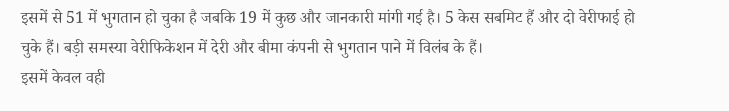इसमें से 51 में भुगतान हो चुका है जबकि 19 में कुछ और जानकारी मांगी गई है। 5 केस सबमिट हैं और दो वेरीफाई हो चुके हैं। बड़ी समस्या वेरीफिकेशन में देरी और बीमा कंपनी से भुगतान पाने में विलंब के हैं।
इसमें केवल वही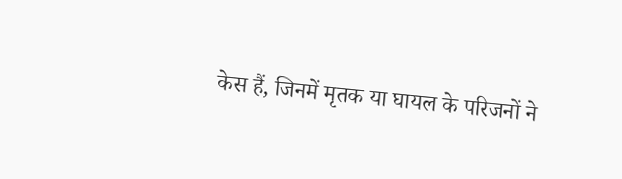केस हैं, जिनमें मृतक या घायल के परिजनों ने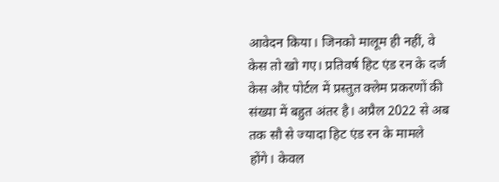आवेदन किया। जिनको मालूम ही नहीं, वे केस तो खो गए। प्रतिवर्ष हिट एंड रन के दर्ज केस और पोर्टल में प्रस्तुत क्लेम प्रकरणों की संख्या में बहुत अंतर है। अप्रैल 2022 से अब तक सौ से ज्यादा हिट एंड रन के मामले होंगे। केवल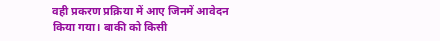वही प्रकरण प्रक्रिया में आए जिनमें आवेदन किया गया। बाकी को किसी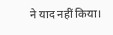ने याद नहीं किया।